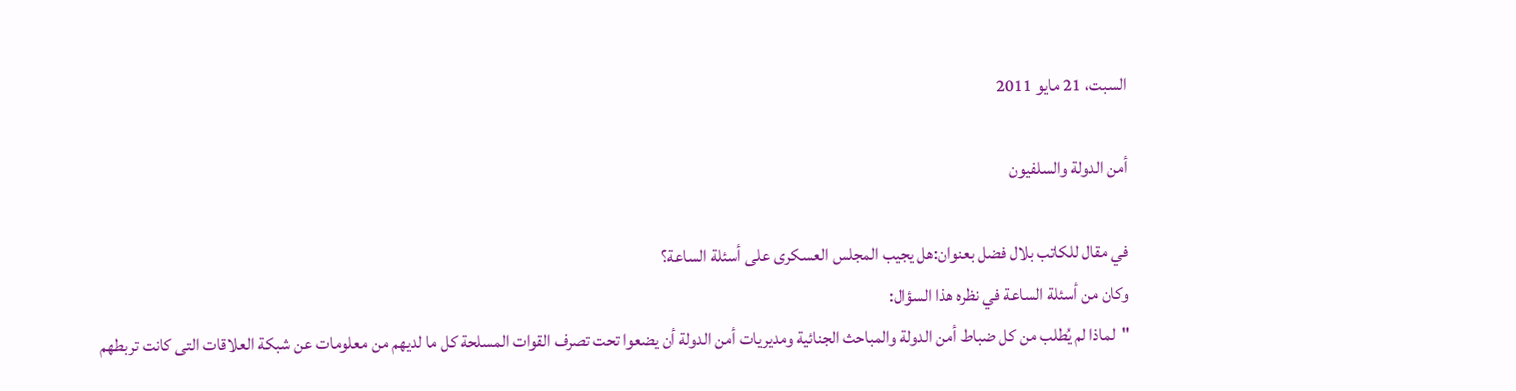السبت، 21 مايو 2011

أمن الدولة والسلفيون

في مقال للكاتب بلال فضل بعنوان:هل يجيب المجلس العسكرى على أسئلة الساعة؟
وكان من أسئلة الساعة في نظره هذا السؤال:
"لماذا لم يُطلب من كل ضباط أمن الدولة والمباحث الجنائية ومديريات أمن الدولة أن يضعوا تحت تصرف القوات المسلحة كل ما لديهم من معلومات عن شبكة العلاقات التى كانت تربطهم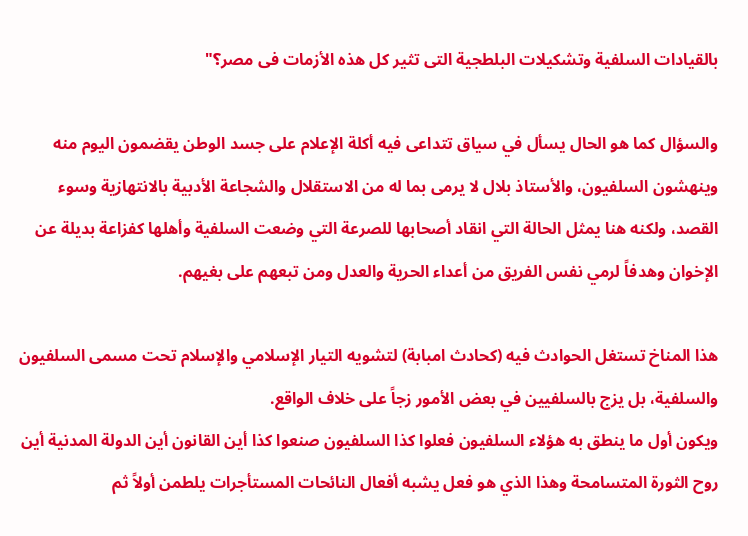بالقيادات السلفية وتشكيلات البلطجية التى تثير كل هذه الأزمات فى مصر؟"

والسؤال كما هو الحال يسأل في سياق تتداعى فيه أكلة الإعلام على جسد الوطن يقضمون اليوم منه وينهشون السلفيون، والأستاذ بلال لا يرمى بما له من الاستقلال والشجاعة الأدبية بالانتهازية وسوء القصد، ولكنه هنا يمثل الحالة التي انقاد أصحابها للصرعة التي وضعت السلفية وأهلها كفزاعة بديلة عن الإخوان وهدفاً لرمي نفس الفريق من أعداء الحرية والعدل ومن تبعهم على بغيهم.

هذا المناخ تستغل الحوادث فيه (كحادث امبابة) لتشويه التيار الإسلامي والإسلام تحت مسمى السلفيون والسلفية، بل يزج بالسلفيين في بعض الأمور زجاً على خلاف الواقع.
ويكون أول ما ينطق به هؤلاء السلفيون فعلوا كذا السلفيون صنعوا كذا أين القانون أين الدولة المدنية أين روح الثورة المتسامحة وهذا الذي هو فعل يشبه أفعال النائحات المستأجرات يلطمن أولاً ثم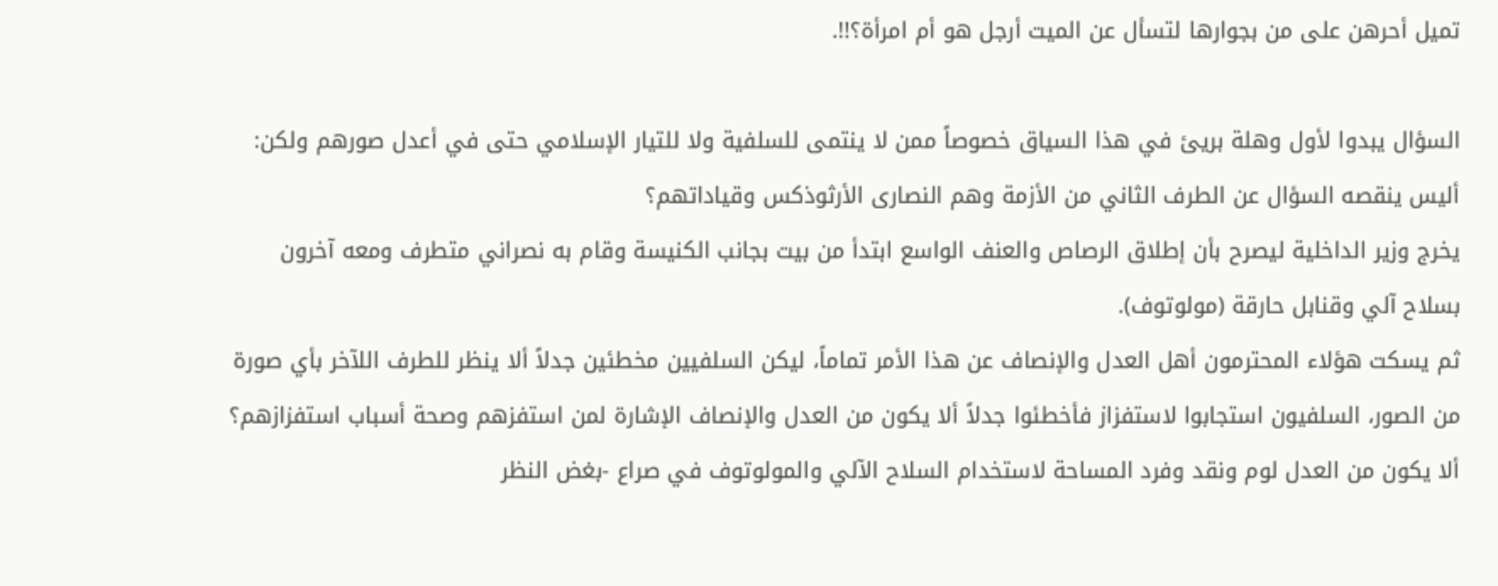تميل أحرهن على من بجوارها لتسأل عن الميت أرجل هو أم امرأة؟!!.

السؤال يبدوا لأول وهلة بريئ في هذا السياق خصوصاً ممن لا ينتمى للسلفية ولا للتيار الإسلامي حتى في أعدل صورهم ولكن:
أليس ينقصه السؤال عن الطرف الثاني من الأزمة وهم النصارى الأرثوذكس وقياداتهم؟
يخرج وزير الداخلية ليصرح بأن إطلاق الرصاص والعنف الواسع ابتدأ من بيت بجانب الكنيسة وقام به نصراني متطرف ومعه آخرون بسلاح آلي وقنابل حارقة (مولوتوف).
ثم يسكت هؤلاء المحترمون أهل العدل والإنصاف عن هذا الأمر تماماً، ليكن السلفيين مخطئين جدلاً ألا ينظر للطرف اللآخر بأي صورة من الصور، السلفيون استجابوا لاستفزاز فأخطئوا جدلاً ألا يكون من العدل والإنصاف الإشارة لمن استفزهم وصحة أسباب استفزازهم؟
ألا يكون من العدل لوم ونقد وفرد المساحة لاستخدام السلاح الآلي والمولوتوف في صراع -بغض النظر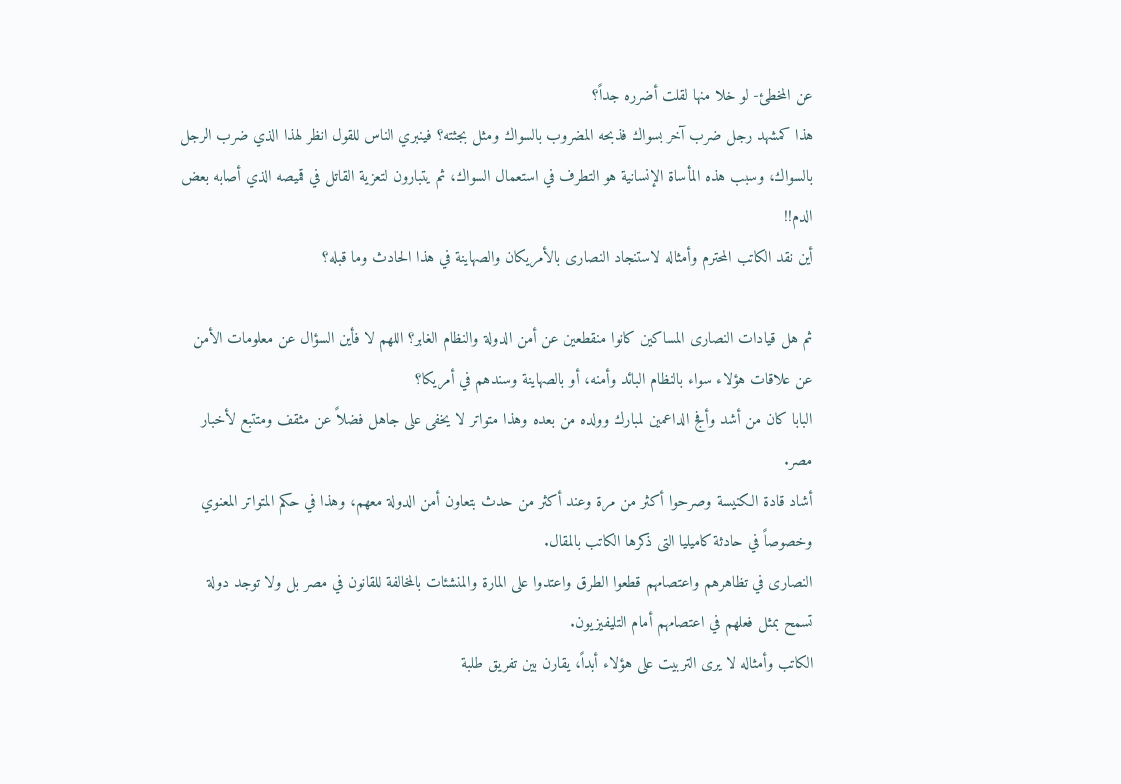عن المخطئ- لو خلا منها لقلت أضرره جداً؟
هذا كمشهد رجل ضرب آخر بسواك فذبحه المضروب بالسواك ومثل بجثته؟ فينبري الناس للقول انظر لهذا الذي ضرب الرجل بالسواك، وسبب هذه المأساة الإنسانية هو التطرف في استعمال السواك، ثم يتبارون لتعزية القاتل في قميصه الذي أصابه بعض الدم!!
أين نقد الكاتب المحترم وأمثاله لاستنجاد النصارى بالأمريكان والصهاينة في هذا الحادث وما قبله؟

ثم هل قيادات النصارى المساكين كانوا منقطعين عن أمن الدولة والنظام الغابر؟ اللهم لا فأين السؤال عن معلومات الأمن عن علاقات هؤلاء سواء بالنظام البائد وأمنه، أو بالصهاينة وسندهم في أمريكا؟
البابا كان من أشد وأفج الداعمين لمبارك وولده من بعده وهذا متواتر لا يخفى على جاهل فضلاً عن مثقف ومتتبع لأخبار مصر.
أشاد قادة الكنيسة وصرحوا أكثر من مرة وعند أكثر من حدث بتعاون أمن الدولة معهم، وهذا في حكم المتواتر المعنوي وخصوصاً في حادثة كاميليا التى ذكرها الكاتب بالمقال.
النصارى في تظاهرهم واعتصامهم قطعوا الطرق واعتدوا على المارة والمنشئات بالمخالفة للقانون في مصر بل ولا توجد دولة تسمح بمثل فعلهم في اعتصامهم أمام التليفيزيون.
الكاتب وأمثاله لا يرى التربيت على هؤلاء أبداً، يقارن بين تفريق طلبة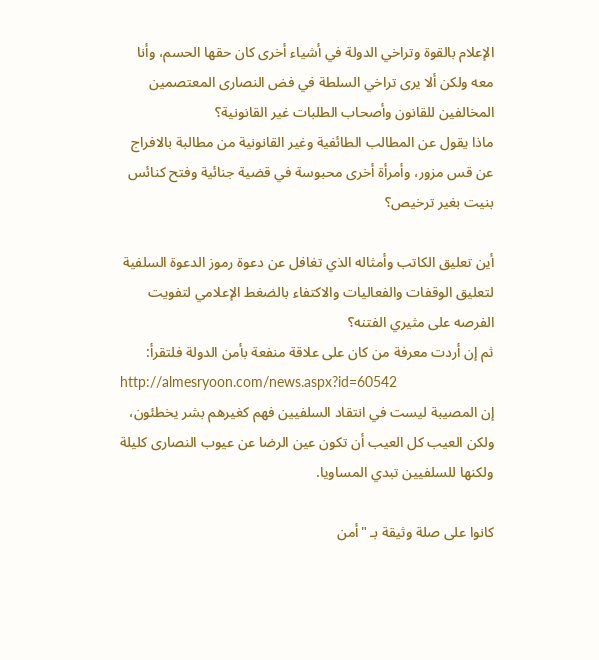الإعلام بالقوة وتراخي الدولة في أشياء أخرى كان حقها الحسم، وأنا معه ولكن ألا يرى تراخي السلطة في فض النصارى المعتصمين المخالفين للقانون وأصحاب الطلبات غير القانونية؟
ماذا يقول عن المطالب الطائفية وغير القانونية من مطالبة بالافراج عن قس مزور، وأمرأة أخرى محبوسة في قضية جنائية وفتح كنائس بنيت بغير ترخيص؟

أين تعليق الكاتب وأمثاله الذي تغافل عن دعوة رموز الدعوة السلفية لتعليق الوقفات والفعاليات والاكتفاء بالضغط الإعلامي لتفويت الفرصه على مثيري الفتنه؟
ثم إن أردت معرفة من كان على علاقة منفعة بأمن الدولة فلتقرأ:
http://almesryoon.com/news.aspx?id=60542
إن المصيبة ليست في انتقاد السلفيين فهم كغيرهم بشر يخطئون، ولكن العيب كل العيب أن تكون عين الرضا عن عيوب النصارى كليلة ولكنها للسلفيين تبدي المساويا.

كانوا على صلة وثيقة بـ "أمن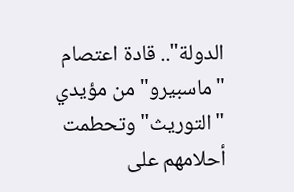الدولة".. قادة اعتصام "ماسبيرو" من مؤيدي "التوريث" وتحطمت أحلامهم على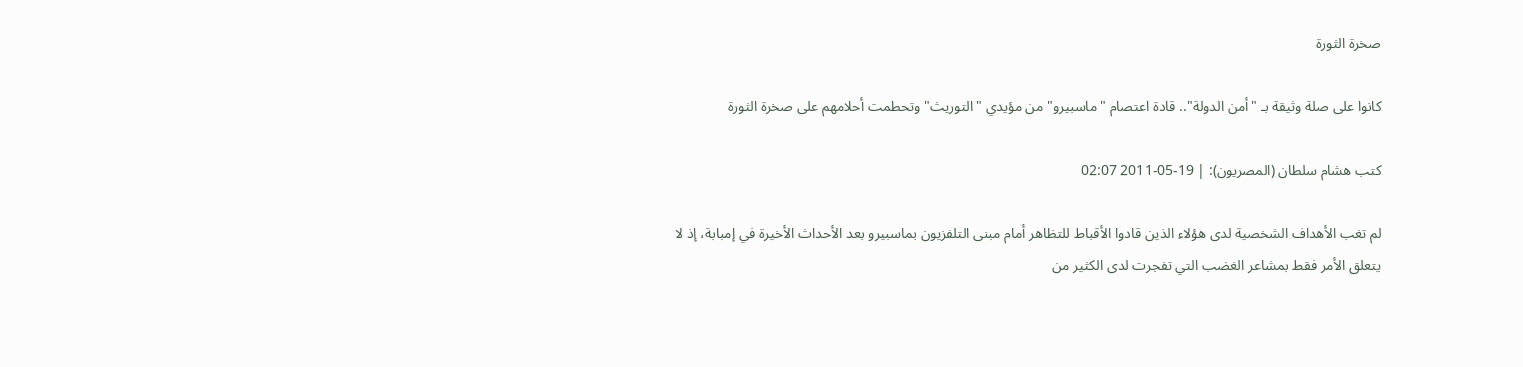صخرة الثورة

كانوا على صلة وثيقة بـ "أمن الدولة".. قادة اعتصام "ماسبيرو" من مؤيدي "التوريث" وتحطمت أحلامهم على صخرة الثورة

كتب هشام سلطان (المصريون): | 19-05-2011 02:07

لم تغب الأهداف الشخصية لدى هؤلاء الذين قادوا الأقباط للتظاهر أمام مبنى التلفزيون بماسبيرو بعد الأحداث الأخيرة في إمبابة، إذ لا يتعلق الأمر فقط بمشاعر الغضب التي تفجرت لدى الكثير من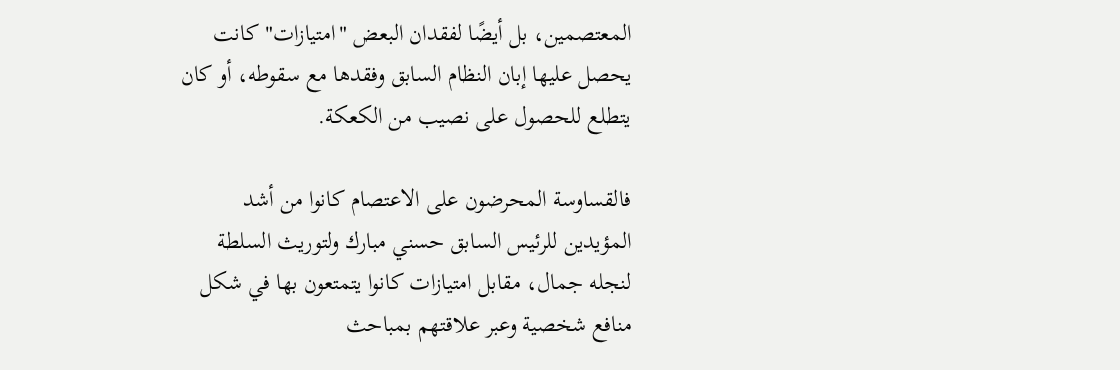المعتصمين، بل أيضًا لفقدان البعض "امتيازات" كانت يحصل عليها إبان النظام السابق وفقدها مع سقوطه، أو كان يتطلع للحصول على نصيب من الكعكة.

فالقساوسة المحرضون على الاعتصام كانوا من أشد المؤيدين للرئيس السابق حسني مبارك ولتوريث السلطة لنجله جمال، مقابل امتيازات كانوا يتمتعون بها في شكل منافع شخصية وعبر علاقتهم بمباحث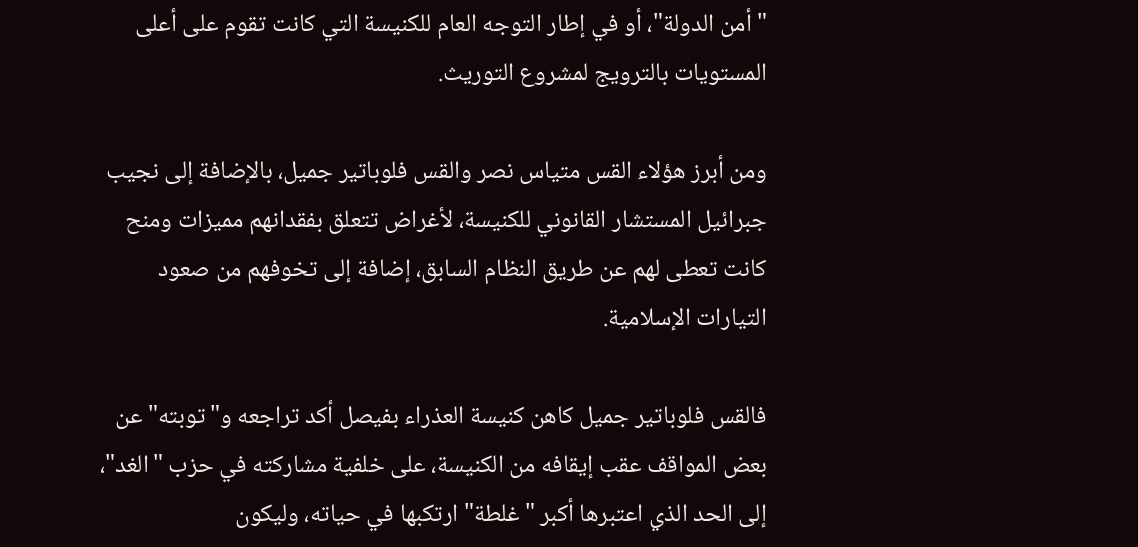"أمن الدولة"، أو في إطار التوجه العام للكنيسة التي كانت تقوم على أعلى المستويات بالترويج لمشروع التوريث.

ومن أبرز هؤلاء القس متياس نصر والقس فلوباتير جميل، بالإضافة إلى نجيب جبرائيل المستشار القانوني للكنيسة، لأغراض تتعلق بفقدانهم مميزات ومنح كانت تعطى لهم عن طريق النظام السابق، إضافة إلى تخوفهم من صعود التيارات الإسلامية.

فالقس فلوباتير جميل كاهن كنيسة العذراء بفيصل أكد تراجعه و"توبته" عن بعض المواقف عقب إيقافه من الكنيسة، على خلفية مشاركته في حزب "الغد"، إلى الحد الذي اعتبرها أكبر "غلطة" ارتكبها في حياته، وليكون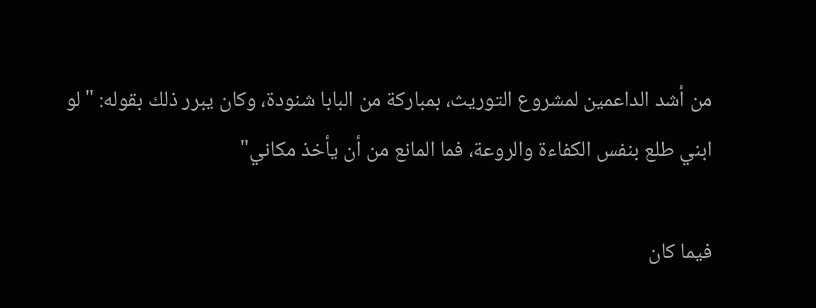من أشد الداعمين لمشروع التوريث، بمباركة من البابا شنودة، وكان يبرر ذلك بقوله: "لو ابني طلع بنفس الكفاءة والروعة، فما المانع من أن يأخذ مكاني"

فيما كان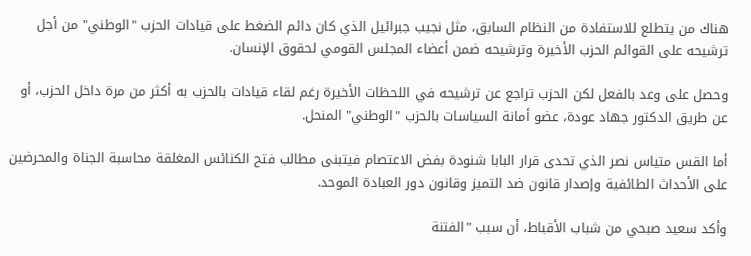هناك من يتطلع للاستفادة من النظام السابق، مثل نجيب جبرائيل الذي كان دائم الضغط على قيادات الحزب "الوطني" من أجل ترشيحه على القوائم الحزب الأخيرة وترشيحه ضمن أعضاء المجلس القومي لحقوق الإنسان.

وحصل على وعد بالفعل لكن الحزب تراجع عن ترشيحه في اللحظات الأخيرة رغم لقاء قيادات بالحزب به أكثر من مرة داخل الحزب، أو عن طريق الدكتور جهاد عودة، عضو أمانة السياسات بالحزب "الوطني" المنحل.

أما القس متياس نصر الذي تحدى قرار البابا شنودة بفض الاعتصام فيتبنى مطالب فتح الكنائس المغلقة محاسبة الجناة والمحرضين على الأحداث الطائفية وإصدار قانون ضد التميز وقانون دور العبادة الموحد.

وأكد سعيد صبحي من شباب الأقباط، أن سبب "الفتنة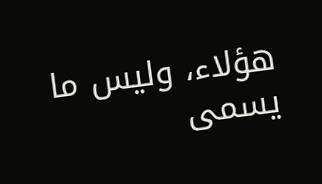هؤلاء، وليس ما يسمى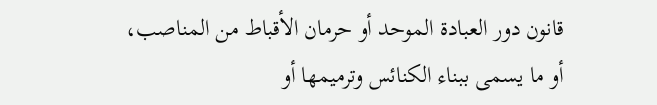قانون دور العبادة الموحد أو حرمان الأقباط من المناصب، أو ما يسمى ببناء الكنائس وترميمها أو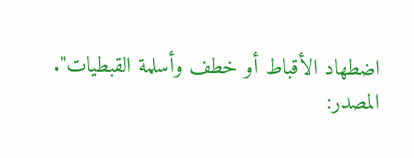اضطهاد الأقباط أو خطف وأسلمة القبطيات".
المصدر: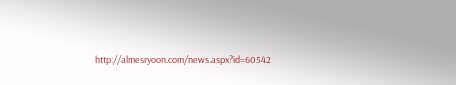http://almesryoon.com/news.aspx?id=60542